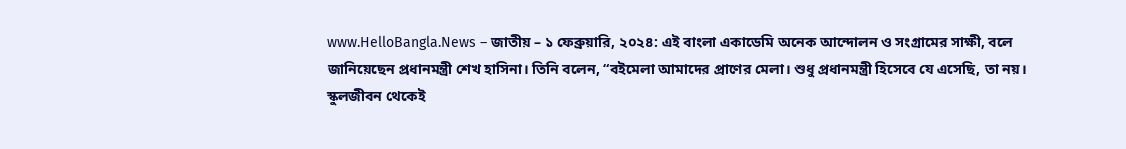www.HelloBangla.News – জাতীয় – ১ ফেব্রুয়ারি, ২০২৪: এই বাংলা একাডেমি অনেক আন্দোলন ও সংগ্রামের সাক্ষী, বলে জানিয়েছেন প্রধানমন্ত্রী শেখ হাসিনা। তিনি বলেন, “বইমেলা আমাদের প্রাণের মেলা। শুধু প্রধানমন্ত্রী হিসেবে যে এসেছি, তা নয়। স্কুলজীবন থেকেই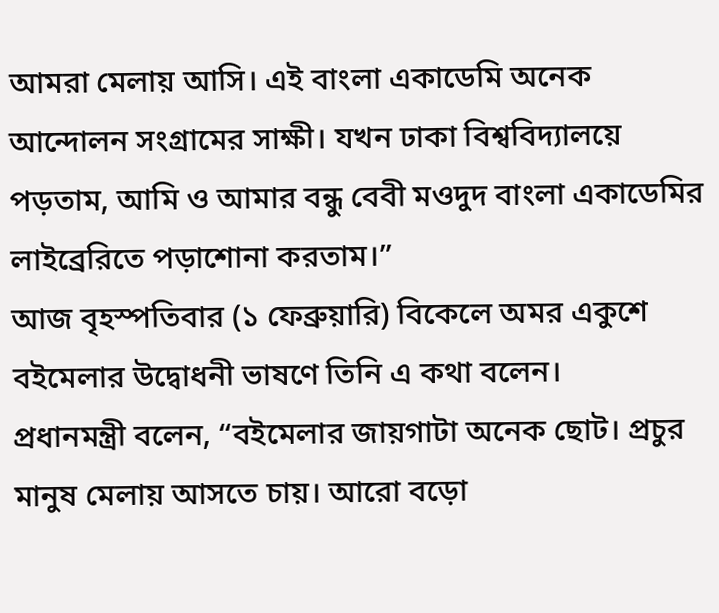আমরা মেলায় আসি। এই বাংলা একাডেমি অনেক আন্দোলন সংগ্রামের সাক্ষী। যখন ঢাকা বিশ্ববিদ্যালয়ে পড়তাম, আমি ও আমার বন্ধু বেবী মওদুদ বাংলা একাডেমির লাইব্রেরিতে পড়াশোনা করতাম।”
আজ বৃহস্পতিবার (১ ফেব্রুয়ারি) বিকেলে অমর একুশে বইমেলার উদ্বোধনী ভাষণে তিনি এ কথা বলেন।
প্রধানমন্ত্রী বলেন, “বইমেলার জায়গাটা অনেক ছোট। প্রচুর মানুষ মেলায় আসতে চায়। আরো বড়ো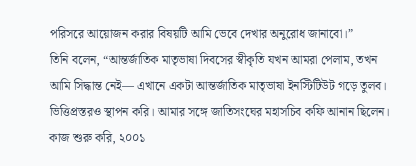পরিসরে আয়োজন করার বিষয়টি আমি ভেবে দেখার অনুরোধ জানাবো।”
তিনি বলেন, “আন্তর্জাতিক মাতৃভাষা দিবসের স্বীকৃতি যখন আমরা পেলাম, তখন আমি সিদ্ধান্ত নেই— এখানে একটা আন্তর্জাতিক মাতৃভাষা ইনস্টিটিউট গড়ে তুলব। ভিত্তিপ্রস্তরও স্থাপন করি। আমার সঙ্গে জাতিসংঘের মহাসচিব কফি আনান ছিলেন। কাজ শুরু করি, ২০০১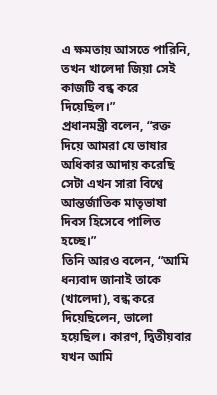এ ক্ষমতায় আসতে পারিনি, তখন খালেদা জিয়া সেই কাজটি বন্ধ করে দিয়েছিল।”
প্রধানমন্ত্রী বলেন, “রক্ত দিয়ে আমরা যে ভাষার অধিকার আদায় করেছি সেটা এখন সারা বিশ্বে আন্তর্জাতিক মাতৃভাষা দিবস হিসেবে পালিত হচ্ছে।”
তিনি আরও বলেন, “আমি ধন্যবাদ জানাই তাকে (খালেদা), বন্ধ করে দিয়েছিলেন, ভালো হয়েছিল। কারণ, দ্বিতীয়বার যখন আমি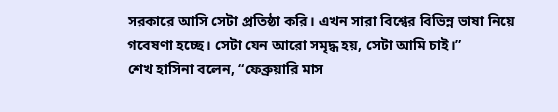সরকারে আসি সেটা প্রতিষ্ঠা করি। এখন সারা বিশ্বের বিভিন্ন ভাষা নিয়ে গবেষণা হচ্ছে। সেটা যেন আরো সমৃদ্ধ হয়, সেটা আমি চাই।”
শেখ হাসিনা বলেন, “ফেব্রুয়ারি মাস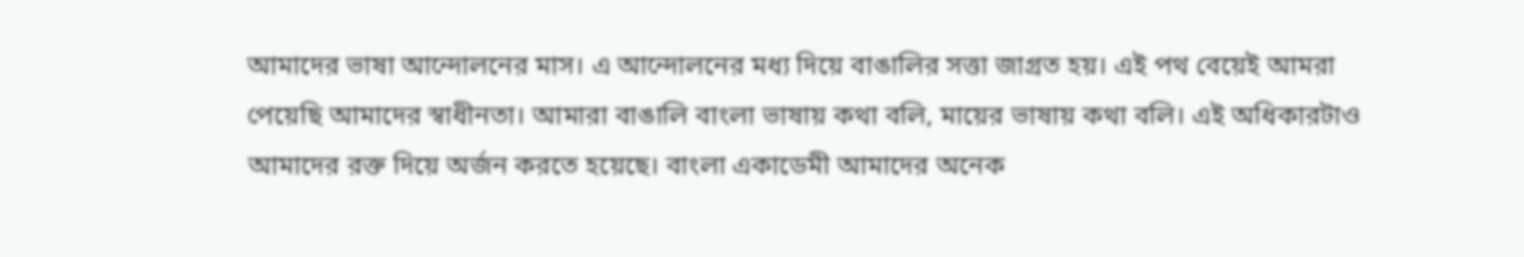আমাদের ভাষা আন্দোলনের মাস। এ আন্দোলনের মধ্য দিয়ে বাঙালির সত্তা জাগ্রত হয়। এই পথ বেয়েই আমরা পেয়েছি আমাদের স্বাধীনতা। আমারা বাঙালি বাংলা ভাষায় কথা বলি, মায়ের ভাষায় কথা বলি। এই অধিকারটাও আমাদের রক্ত দিয়ে অর্জন করতে হয়েছে। বাংলা একাডেমী আমাদের অনেক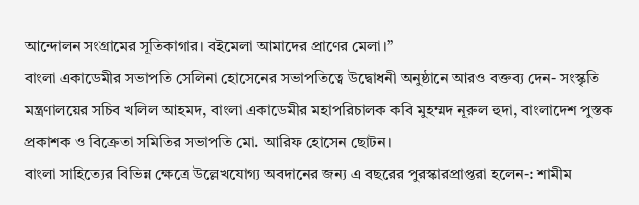আন্দোলন সংগ্রামের সূতিকাগার। বইমেলা আমাদের প্রাণের মেলা।”
বাংলা একাডেমীর সভাপতি সেলিনা হোসেনের সভাপতিত্বে উদ্বোধনী অনুষ্ঠানে আরও বক্তব্য দেন- সংস্কৃতি মন্ত্রণালয়ের সচিব খলিল আহমদ, বাংলা একাডেমীর মহাপরিচালক কবি মুহম্মদ নূরুল হুদা, বাংলাদেশ পুস্তক প্রকাশক ও বিক্রেতা সমিতির সভাপতি মো. আরিফ হোসেন ছোটন।
বাংলা সাহিত্যের বিভিন্ন ক্ষেত্রে উল্লেখযোগ্য অবদানের জন্য এ বছরের পুরস্কারপ্রাপ্তরা হলেন-: শামীম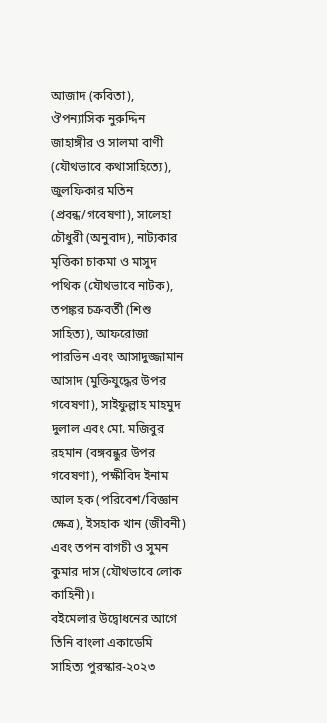আজাদ (কবিতা), ঔপন্যাসিক নুরুদ্দিন জাহাঙ্গীর ও সালমা বাণী (যৌথভাবে কথাসাহিত্যে), জুলফিকার মতিন (প্রবন্ধ/গবেষণা), সালেহা চৌধুরী (অনুবাদ), নাট্যকার মৃত্তিকা চাকমা ও মাসুদ পথিক (যৌথভাবে নাটক), তপঙ্কর চক্রবর্তী (শিশু সাহিত্য), আফরোজা পারভিন এবং আসাদুজ্জামান আসাদ (মুক্তিযুদ্ধের উপর গবেষণা), সাইফুল্লাহ মাহমুদ দুলাল এবং মো. মজিবুর রহমান (বঙ্গবন্ধুর উপর গবেষণা), পক্ষীবিদ ইনাম আল হক (পরিবেশ/বিজ্ঞান ক্ষেত্র), ইসহাক খান (জীবনী) এবং তপন বাগচী ও সুমন কুমার দাস (যৌথভাবে লোক কাহিনী)।
বইমেলার উদ্বোধনের আগে তিনি বাংলা একাডেমি সাহিত্য পুরস্কার-২০২৩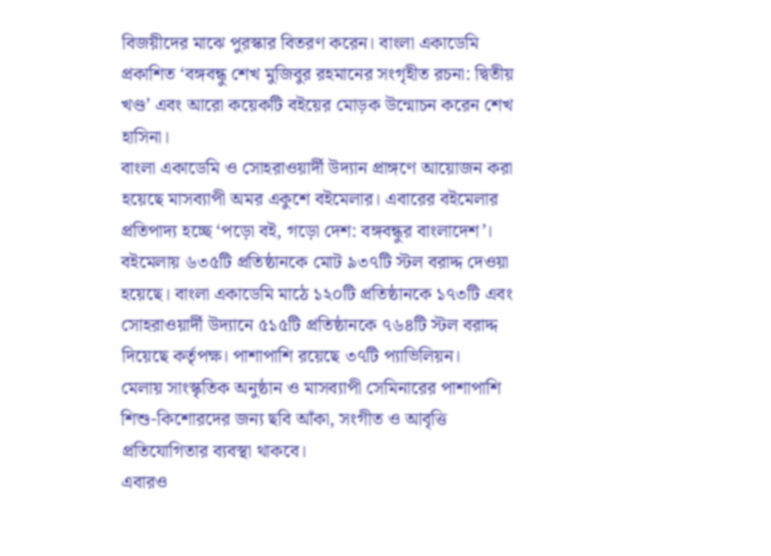বিজয়ীদের মাঝে পুরস্কার বিতরণ করেন। বাংলা একাডেমি প্রকাশিত ‘বঙ্গবন্ধু শেখ মুজিবুর রহমানের সংগৃহীত রচনা: দ্বিতীয় খণ্ড’ এবং আরো কয়েকটি বইয়ের মোড়ক উন্মোচন করেন শেখ হাসিনা।
বাংলা একাডেমি ও সোহরাওয়ার্দী উদ্যান প্রাঙ্গণে আয়োজন করা হয়েছে মাসব্যাপী অমর একুশে বইমেলার। এবারের বইমেলার প্রতিপাদ্য হচ্ছে ‘পড়ো বই, গড়ো দেশ: বঙ্গবন্ধুর বাংলাদেশ’।
বইমেলায় ৬৩৫টি প্রতিষ্ঠানকে মোট ৯৩৭টি স্টল বরাদ্দ দেওয়া হয়েছে। বাংলা একাডেমি মাঠে ১২০টি প্রতিষ্ঠানকে ১৭৩টি এবং সোহরাওয়ার্দী উদ্যানে ৫১৫টি প্রতিষ্ঠানকে ৭৬৪টি স্টল বরাদ্দ দিয়েছে কর্তৃপক্ষ। পাশাপাশি রয়েছে ৩৭টি প্যাভিলিয়ন।
মেলায় সাংস্কৃতিক অনুষ্ঠান ও মাসব্যাপী সেমিনারের পাশাপাশি শিশু-কিশোরদের জন্য ছবি আঁকা, সংগীত ও আবৃত্তি প্রতিযোগিতার ব্যবস্থা থাকবে।
এবারও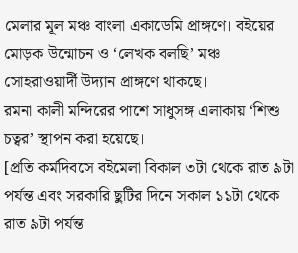মেলার মূল মঞ্চ বাংলা একাডেমি প্রাঙ্গণে। বইয়ের মোড়ক উন্মোচন ও ‘লেখক বলছি’ মঞ্চ সোহরাওয়ার্দী উদ্যান প্রাঙ্গণে থাকছে।
রমনা কালী মন্দিরের পাশে সাধুসঙ্গ এলাকায় ‘শিশু চত্বর’ স্থাপন করা হয়েছে।
[প্রতি কর্মদিবসে বইমেলা বিকাল ৩টা থেকে রাত ৯টা পর্যন্ত এবং সরকারি ছুটির দিনে সকাল ১১টা থেকে রাত ৯টা পর্যন্ত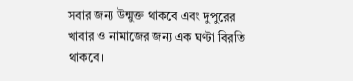সবার জন্য উন্মুক্ত থাকবে এবং দুপুরের খাবার ও নামাজের জন্য এক ঘণ্টা বিরতি থাকবে।